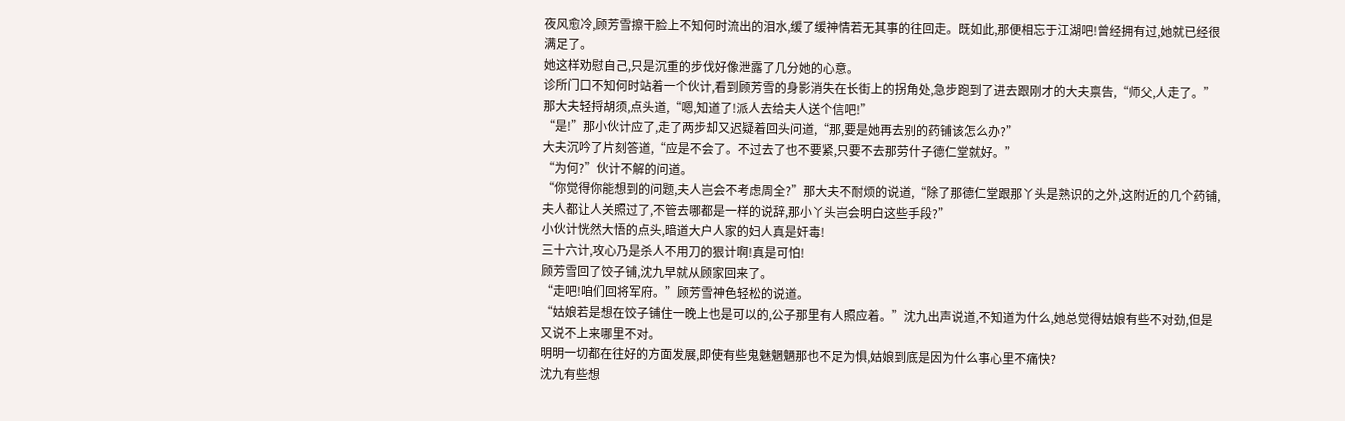夜风愈冷,顾芳雪擦干脸上不知何时流出的泪水,缓了缓神情若无其事的往回走。既如此,那便相忘于江湖吧!曾经拥有过,她就已经很满足了。
她这样劝慰自己,只是沉重的步伐好像泄露了几分她的心意。
诊所门口不知何时站着一个伙计,看到顾芳雪的身影消失在长街上的拐角处,急步跑到了进去跟刚才的大夫禀告,“师父,人走了。”
那大夫轻捋胡须,点头道,“嗯,知道了!派人去给夫人送个信吧!”
“是!”那小伙计应了,走了两步却又迟疑着回头问道,“那,要是她再去别的药铺该怎么办?”
大夫沉吟了片刻答道,“应是不会了。不过去了也不要紧,只要不去那劳什子德仁堂就好。”
“为何?”伙计不解的问道。
“你觉得你能想到的问题,夫人岂会不考虑周全?”那大夫不耐烦的说道,“除了那德仁堂跟那丫头是熟识的之外,这附近的几个药铺,夫人都让人关照过了,不管去哪都是一样的说辞,那小丫头岂会明白这些手段?”
小伙计恍然大悟的点头,暗道大户人家的妇人真是奸毒!
三十六计,攻心乃是杀人不用刀的狠计啊!真是可怕!
顾芳雪回了饺子铺,沈九早就从顾家回来了。
“走吧!咱们回将军府。”顾芳雪神色轻松的说道。
“姑娘若是想在饺子铺住一晚上也是可以的,公子那里有人照应着。”沈九出声说道,不知道为什么,她总觉得姑娘有些不对劲,但是又说不上来哪里不对。
明明一切都在往好的方面发展,即使有些鬼魅魍魉那也不足为惧,姑娘到底是因为什么事心里不痛快?
沈九有些想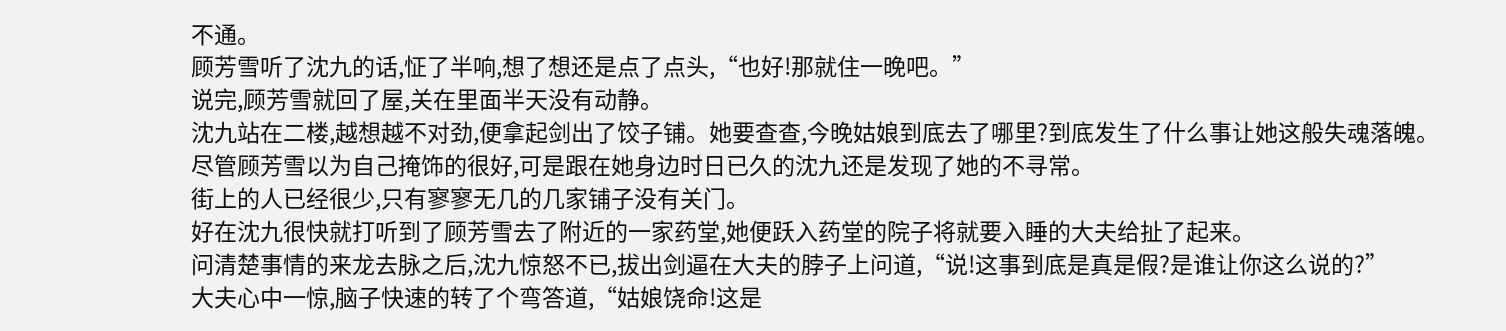不通。
顾芳雪听了沈九的话,怔了半响,想了想还是点了点头,“也好!那就住一晚吧。”
说完,顾芳雪就回了屋,关在里面半天没有动静。
沈九站在二楼,越想越不对劲,便拿起剑出了饺子铺。她要查查,今晚姑娘到底去了哪里?到底发生了什么事让她这般失魂落魄。
尽管顾芳雪以为自己掩饰的很好,可是跟在她身边时日已久的沈九还是发现了她的不寻常。
街上的人已经很少,只有寥寥无几的几家铺子没有关门。
好在沈九很快就打听到了顾芳雪去了附近的一家药堂,她便跃入药堂的院子将就要入睡的大夫给扯了起来。
问清楚事情的来龙去脉之后,沈九惊怒不已,拔出剑逼在大夫的脖子上问道,“说!这事到底是真是假?是谁让你这么说的?”
大夫心中一惊,脑子快速的转了个弯答道,“姑娘饶命!这是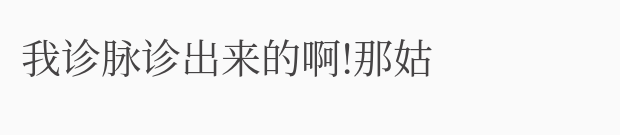我诊脉诊出来的啊!那姑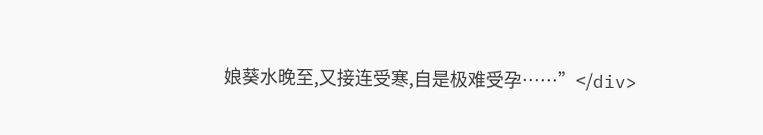娘葵水晚至,又接连受寒,自是极难受孕……”</div>